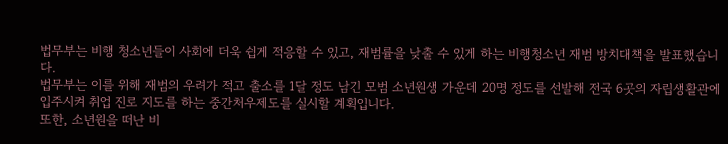법무부는 비행 청소년들이 사회에 더욱 쉽게 적응할 수 있고, 재범률을 낮출 수 있게 하는 비행청소년 재범 방치대책을 발표했습니다.
법무부는 이를 위해 재범의 우려가 적고 출소를 1달 정도 남긴 모범 소년원생 가운데 20명 정도를 선발해 전국 6곳의 자립생활관에 입주시켜 취업 진로 지도를 하는 중간처우제도를 실시할 계획입니다.
또한, 소년원을 떠난 비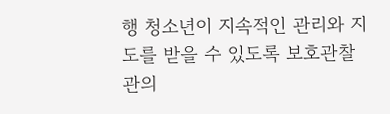행 청소년이 지속적인 관리와 지도를 받을 수 있도록 보호관찰관의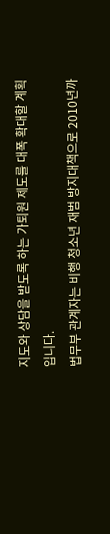지도와 상담을 받도록 하는 가퇴원 제도를 대폭 확대할 계획입니다.
법무부 관계자는 비행 청소년 재범 방지대책으로 2010년까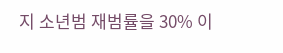지 소년범 재범률을 30% 이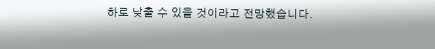하로 낮출 수 있을 것이라고 전망했습니다.